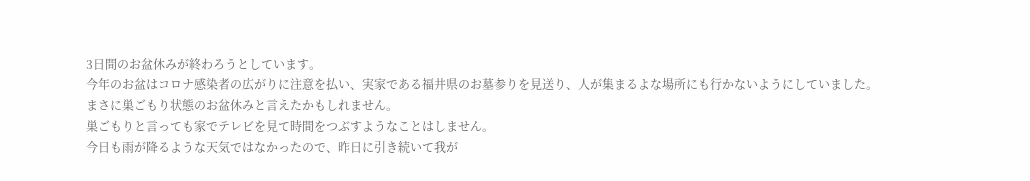3日間のお盆休みが終わろうとしています。
今年のお盆はコロナ感染者の広がりに注意を払い、実家である福井県のお墓参りを見送り、人が集まるよな場所にも行かないようにしていました。
まさに巣ごもり状態のお盆休みと言えたかもしれません。
巣ごもりと言っても家でテレビを見て時間をつぶすようなことはしません。
今日も雨が降るような天気ではなかったので、昨日に引き続いて我が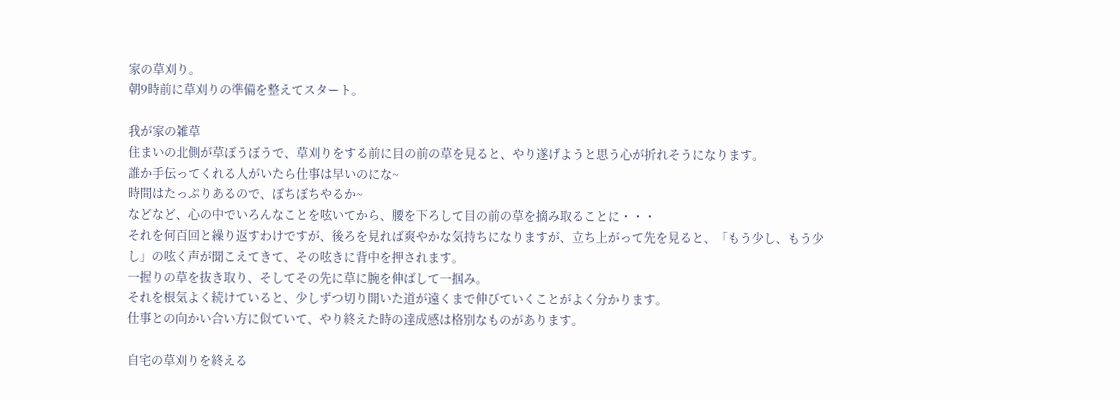家の草刈り。
朝9時前に草刈りの準備を整えてスタート。

我が家の雑草
住まいの北側が草ぼうぼうで、草刈りをする前に目の前の草を見ると、やり遂げようと思う心が折れそうになります。
誰か手伝ってくれる人がいたら仕事は早いのにな~
時間はたっぷりあるので、ぼちぼちやるか~
などなど、心の中でいろんなことを呟いてから、腰を下ろして目の前の草を摘み取ることに・・・
それを何百回と繰り返すわけですが、後ろを見れば爽やかな気持ちになりますが、立ち上がって先を見ると、「もう少し、もう少し」の呟く声が聞こえてきて、その呟きに背中を押されます。
一握りの草を抜き取り、そしてその先に草に腕を伸ばして一掴み。
それを根気よく続けていると、少しずつ切り開いた道が遠くまで伸びていくことがよく分かります。
仕事との向かい合い方に似ていて、やり終えた時の達成感は格別なものがあります。

自宅の草刈りを終える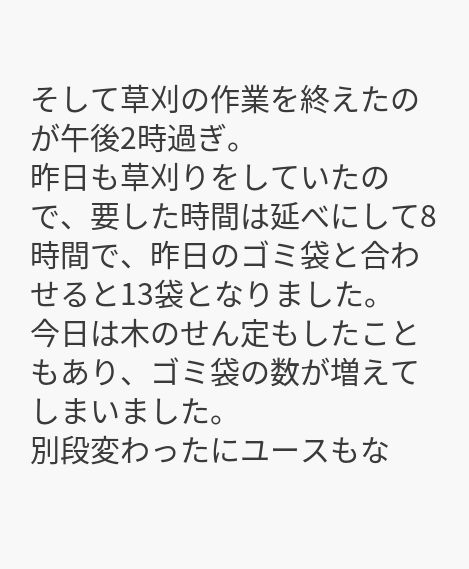そして草刈の作業を終えたのが午後2時過ぎ。
昨日も草刈りをしていたので、要した時間は延べにして8時間で、昨日のゴミ袋と合わせると13袋となりました。
今日は木のせん定もしたこともあり、ゴミ袋の数が増えてしまいました。
別段変わったにユースもな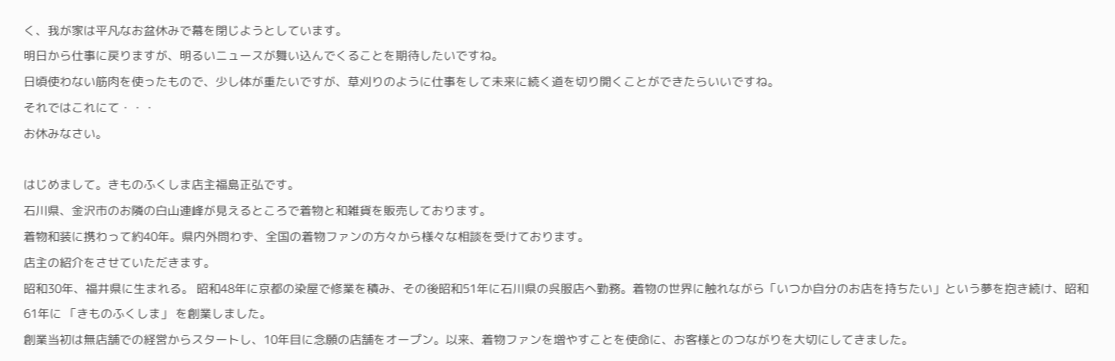く、我が家は平凡なお盆休みで幕を閉じようとしています。
明日から仕事に戻りますが、明るいニュースが舞い込んでくることを期待したいですね。
日頃使わない筋肉を使ったもので、少し体が重たいですが、草刈りのように仕事をして未来に続く道を切り開くことができたらいいですね。
それではこれにて・・・
お休みなさい。

はじめまして。きものふくしま店主福島正弘です。
石川県、金沢市のお隣の白山連峰が見えるところで着物と和雑貨を販売しております。
着物和装に携わって約40年。県内外問わず、全国の着物ファンの方々から様々な相談を受けております。
店主の紹介をさせていただきます。
昭和30年、福井県に生まれる。 昭和48年に京都の染屋で修業を積み、その後昭和51年に石川県の呉服店へ勤務。着物の世界に触れながら「いつか自分のお店を持ちたい」という夢を抱き続け、昭和61年に 「きものふくしま」 を創業しました。
創業当初は無店舗での経営からスタートし、10年目に念願の店舗をオープン。以来、着物ファンを増やすことを使命に、お客様とのつながりを大切にしてきました。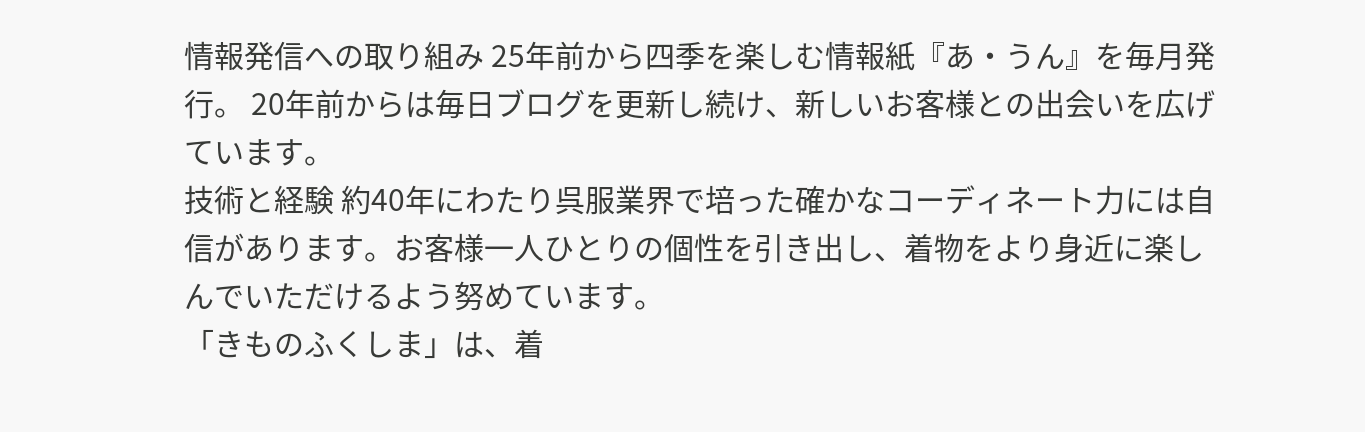情報発信への取り組み 25年前から四季を楽しむ情報紙『あ・うん』を毎月発行。 20年前からは毎日ブログを更新し続け、新しいお客様との出会いを広げています。
技術と経験 約40年にわたり呉服業界で培った確かなコーディネート力には自信があります。お客様一人ひとりの個性を引き出し、着物をより身近に楽しんでいただけるよう努めています。
「きものふくしま」は、着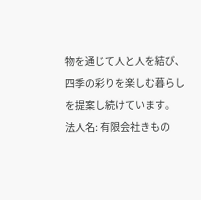物を通じて人と人を結び、四季の彩りを楽しむ暮らしを提案し続けています。
法人名: 有限会社きもの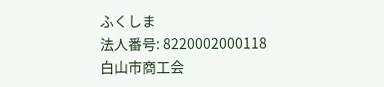ふくしま
法人番号: 8220002000118
白山市商工会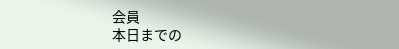会員
本日までの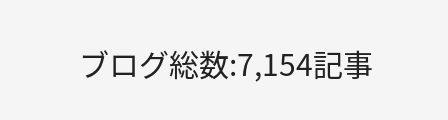ブログ総数:7,154記事